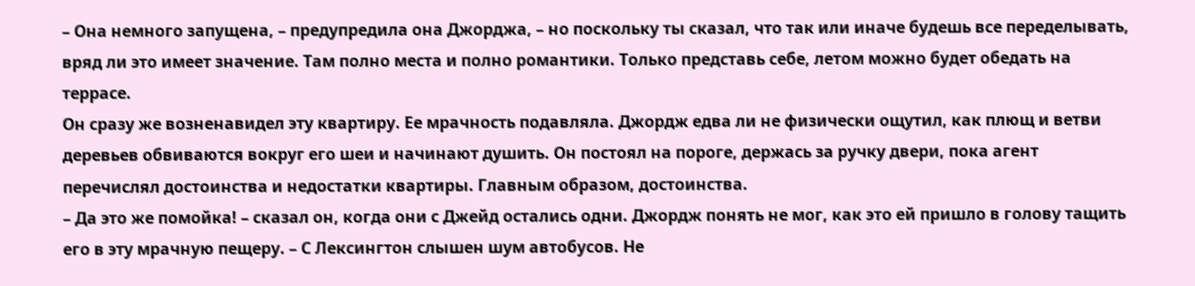– Она немного запущена, – предупредила она Джорджа, – но поскольку ты сказал, что так или иначе будешь все переделывать, вряд ли это имеет значение. Там полно места и полно романтики. Только представь себе, летом можно будет обедать на террасе.
Он сразу же возненавидел эту квартиру. Ее мрачность подавляла. Джордж едва ли не физически ощутил, как плющ и ветви деревьев обвиваются вокруг его шеи и начинают душить. Он постоял на пороге, держась за ручку двери, пока агент перечислял достоинства и недостатки квартиры. Главным образом, достоинства.
– Да это же помойка! – сказал он, когда они с Джейд остались одни. Джордж понять не мог, как это ей пришло в голову тащить его в эту мрачную пещеру. – С Лексингтон слышен шум автобусов. Не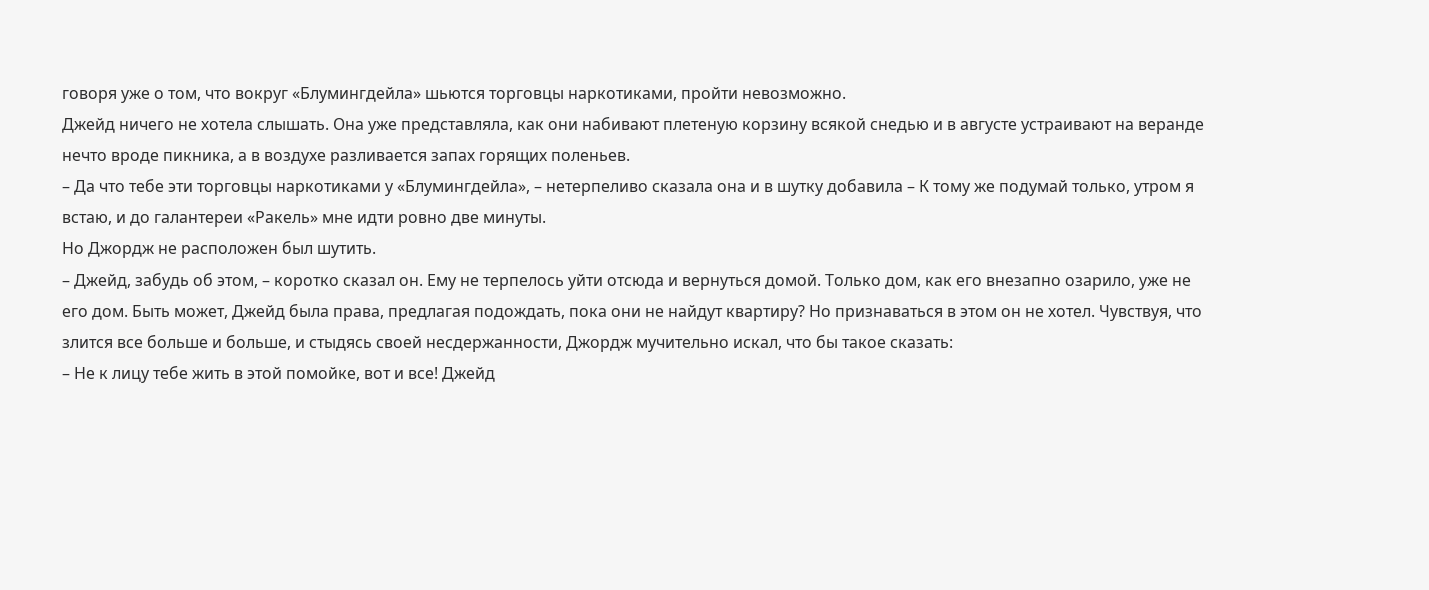говоря уже о том, что вокруг «Блумингдейла» шьются торговцы наркотиками, пройти невозможно.
Джейд ничего не хотела слышать. Она уже представляла, как они набивают плетеную корзину всякой снедью и в августе устраивают на веранде нечто вроде пикника, а в воздухе разливается запах горящих поленьев.
– Да что тебе эти торговцы наркотиками у «Блумингдейла», – нетерпеливо сказала она и в шутку добавила – К тому же подумай только, утром я встаю, и до галантереи «Ракель» мне идти ровно две минуты.
Но Джордж не расположен был шутить.
– Джейд, забудь об этом, – коротко сказал он. Ему не терпелось уйти отсюда и вернуться домой. Только дом, как его внезапно озарило, уже не его дом. Быть может, Джейд была права, предлагая подождать, пока они не найдут квартиру? Но признаваться в этом он не хотел. Чувствуя, что злится все больше и больше, и стыдясь своей несдержанности, Джордж мучительно искал, что бы такое сказать:
– Не к лицу тебе жить в этой помойке, вот и все! Джейд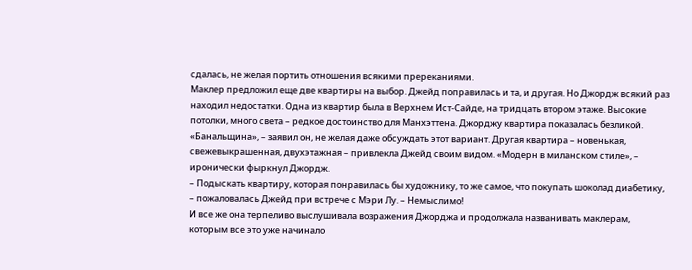сдалась, не желая портить отношения всякими пререканиями.
Маклер предложил еще две квартиры на выбор. Джейд поправилась и та, и другая. Но Джордж всякий раз находил недостатки. Одна из квартир была в Верхнем Ист-Сайде, на тридцать втором этаже. Высокие потолки, много света – редкое достоинство для Манхэттена. Джорджу квартира показалась безликой. «Банальщина», – заявил он, не желая даже обсуждать этот вариант. Другая квартира – новенькая, свежевыкрашенная, двухэтажная – привлекла Джейд своим видом. «Модерн в миланском стиле», – иронически фыркнул Джордж.
– Подыскать квартиру, которая понравилась бы художнику, то же самое, что покупать шоколад диабетику, – пожаловалась Джейд при встрече с Мэри Лу. – Немыслимо!
И все же она терпеливо выслушивала возражения Джорджа и продолжала названивать маклерам, которым все это уже начинало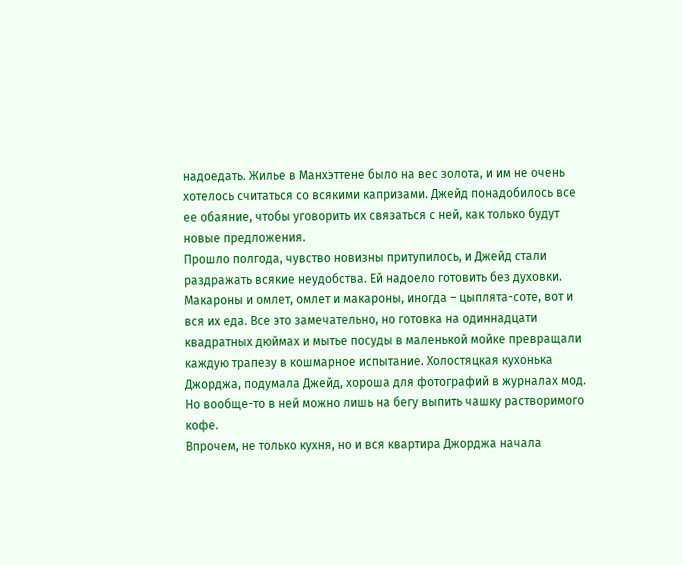надоедать. Жилье в Манхэттене было на вес золота, и им не очень хотелось считаться со всякими капризами. Джейд понадобилось все ее обаяние, чтобы уговорить их связаться с ней, как только будут новые предложения.
Прошло полгода, чувство новизны притупилось, и Джейд стали раздражать всякие неудобства. Ей надоело готовить без духовки. Макароны и омлет, омлет и макароны, иногда – цыплята-соте, вот и вся их еда. Все это замечательно, но готовка на одиннадцати квадратных дюймах и мытье посуды в маленькой мойке превращали каждую трапезу в кошмарное испытание. Холостяцкая кухонька Джорджа, подумала Джейд, хороша для фотографий в журналах мод. Но вообще-то в ней можно лишь на бегу выпить чашку растворимого кофе.
Впрочем, не только кухня, но и вся квартира Джорджа начала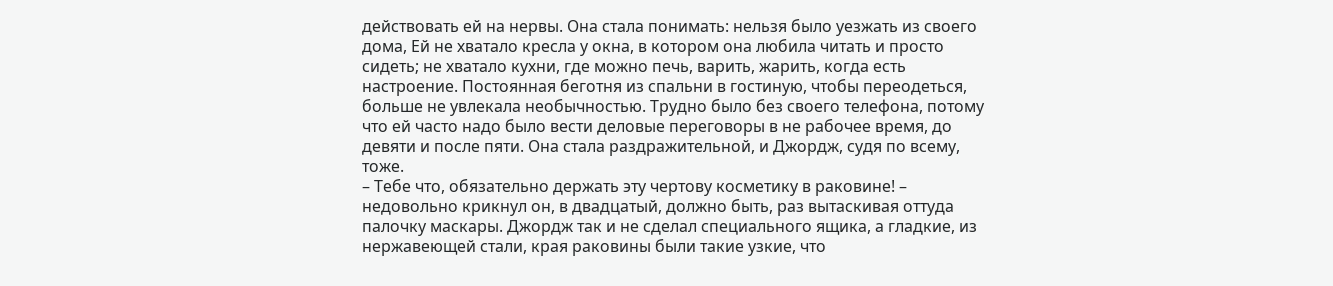действовать ей на нервы. Она стала понимать: нельзя было уезжать из своего дома, Ей не хватало кресла у окна, в котором она любила читать и просто сидеть; не хватало кухни, где можно печь, варить, жарить, когда есть настроение. Постоянная беготня из спальни в гостиную, чтобы переодеться, больше не увлекала необычностью. Трудно было без своего телефона, потому что ей часто надо было вести деловые переговоры в не рабочее время, до девяти и после пяти. Она стала раздражительной, и Джордж, судя по всему, тоже.
– Тебе что, обязательно держать эту чертову косметику в раковине! – недовольно крикнул он, в двадцатый, должно быть, раз вытаскивая оттуда палочку маскары. Джордж так и не сделал специального ящика, а гладкие, из нержавеющей стали, края раковины были такие узкие, что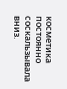косметика постоянно соскальзывала вниз.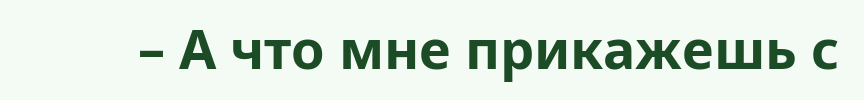– А что мне прикажешь с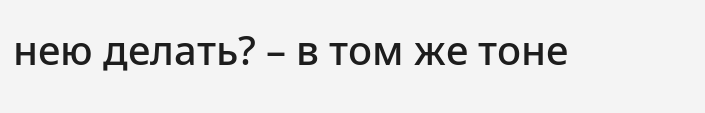нею делать? – в том же тоне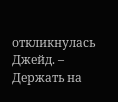откликнулась Джейд. – Держать на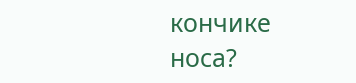кончике носа?